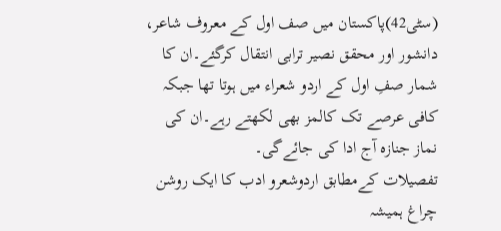(سٹی42)پاکستان میں صف اول کے معروف شاعر، دانشور اور محقق نصیر ترابی انتقال کرگئے۔ان کا شمار صفِ اول کے اردو شعراء میں ہوتا تھا جبکہ کافی عرصے تک کالمز بھی لکھتے رہے۔ان کی نماز جنازہ آج ادا کی جائےگی۔
تفصیلات کےمطابق اردوشعرو ادب کا ایک روشن چراغ ہمیشہ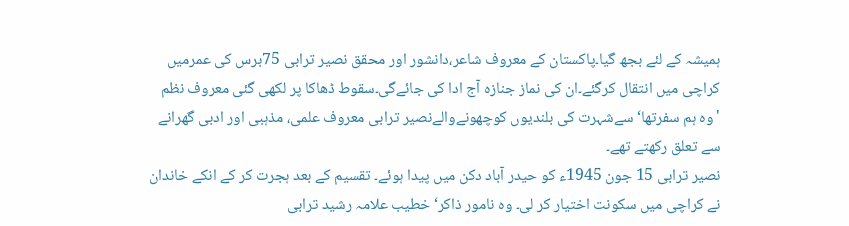ہمیشہ کے لئے بجھ گیا۔پاکستان کے معروف شاعر،دانشور اور محقق نصیر ترابی 75برس کی عمرمیں کراچی میں انتقال کرگئے۔ان کی نماز جنازہ آج ادا کی جائےگی۔سقوط ڈھاکا پر لکھی گئی معروف نظم 'وہ ہم سفرتھا‘ سےشہرت کی بلندیوں کوچھونےوالےنصیر ترابی معروف علمی، مذہبی اور ادبی گھرانے سے تعلق رکھتے تھے۔
نصیر ترابی 15 جون 1945ء کو حیدر آباد دکن میں پیدا ہوئے۔ تقسیم کے بعد ہجرت کر کے انکے خاندان نے کراچی میں سکونت اختیار کر لی۔ وہ نامور ذاکر‘ خطیب علامہ رشید ترابی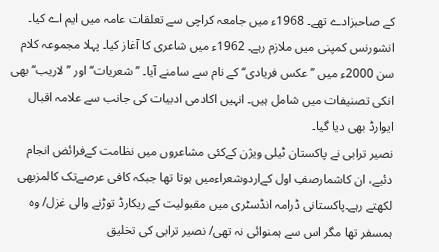کے صاحبزادے تھے۔ 1968ء میں جامعہ کراچی سے تعلقات عامہ میں ایم اے کیا۔ انشورنس کمپنی میں ملازم رہے۔ 1962ء میں شاعری کا آغاز کیا۔ پہلا مجموعہ کلام سن 2000ء میں ’’عکس فریادی‘‘ کے نام سے سامنے آیا۔ ’’شعریات‘‘ اور ’’لاریب‘‘ بھی انکی تصنیفات میں شامل ہیں۔ انہیں اکادمی ادبیات کی جانب سے علامہ اقبال ایوارڈ بھی دیا گیا۔
نصیر ترابی نے پاکستان ٹیلی ویژن کےکئی مشاعروں میں نظامت کےفرائض انجام دئیے، ان کاشمارصفِ اول کےاردوشعراءمیں ہوتا تھا جبکہ کافی عرصےتک کالمزبھی لکھتے رہے۔پاکستانی ڈرامہ انڈسٹری میں مقبولیت کے ریکارڈ توڑنے والی غزل/ وہ ہمسفر تھا مگر اس سے ہمنوائی نہ تھی/ نصیر ترابی کی تخلیق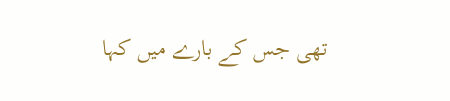تھی جس کے بارے میں کہا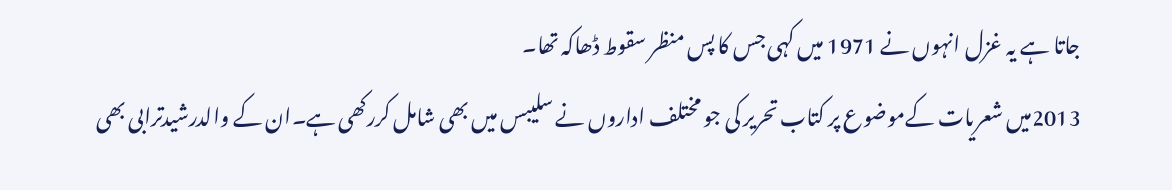جاتا ہے یہ غزل انہوں نے 1971 میں کہی جس کا پس منظر سقوط ڈھاکہ تھا۔
2013میں شعریات کےموضوع پر کتاب تحریر کی جو مختلف اداروں نے سلیبس میں بھی شامل کررکھی ہے۔ان کے والدرشیدترابی بھی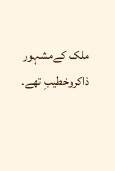ملک کےمشہور ذاکروخطیبِ تھے۔